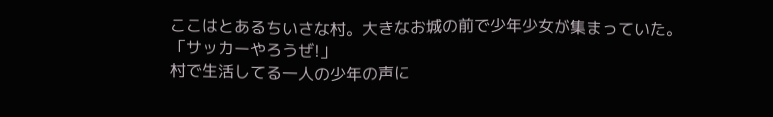ここはとあるちいさな村。大きなお城の前で少年少女が集まっていた。
「サッカーやろうぜ!」
村で生活してる一人の少年の声に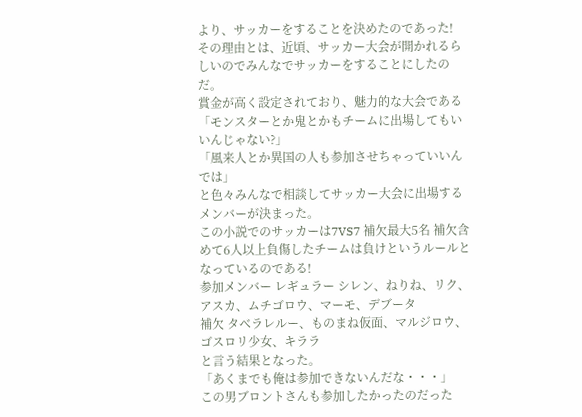より、サッカーをすることを決めたのであった!
その理由とは、近頃、サッカー大会が開かれるらしいのでみんなでサッカーをすることにしたのだ。
賞金が高く設定されており、魅力的な大会である
「モンスターとか鬼とかもチームに出場してもいいんじゃない?」
「風来人とか異国の人も参加させちゃっていいんでは」
と色々みんなで相談してサッカー大会に出場するメンバーが決まった。
この小説でのサッカーは7VS7 補欠最大5名 補欠含めて6人以上負傷したチームは負けというルールとなっているのである!
参加メンバー レギュラー シレン、ねりね、リク、アスカ、ムチゴロウ、マーモ、デブータ
補欠 タベラレルー、ものまね仮面、マルジロウ、ゴスロリ少女、キララ
と言う結果となった。
「あくまでも俺は参加できないんだな・・・」
この男ブロントさんも参加したかったのだった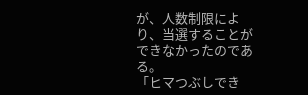が、人数制限により、当選することができなかったのである。
「ヒマつぶしでき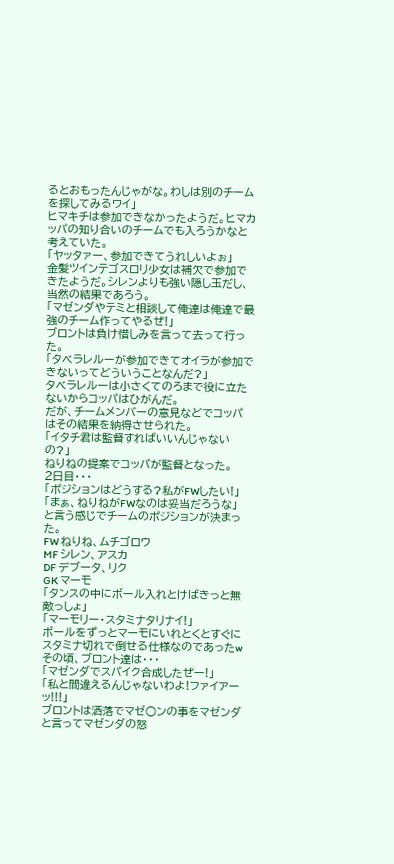るとおもったんじゃがな。わしは別のチームを探してみるワイ」
ヒマキチは参加できなかったようだ。ヒマカッパの知り合いのチームでも入ろうかなと考えていた。
「ヤッタァー、参加できてうれしいよぉ」
金髪ツインテゴスロリ少女は補欠で参加できたようだ。シレンよりも強い隠し玉だし、当然の結果であろう。
「マゼンダやテミと相談して俺達は俺達で最強のチーム作ってやるぜ!」
ブロントは負け惜しみを言って去って行った。
「タベラレルーが参加できてオイラが参加できないってどういうことなんだ?」
タベラレルーは小さくてのろまで役に立たないからコッパはひがんだ。
だが、チームメンバーの意見などでコッパはその結果を納得させられた。
「イタチ君は監督すればいいんじゃないの?」
ねりねの提案でコッパが監督となった。
2日目・・・
「ポジションはどうする?私がFWしたい!」
「まぁ、ねりねがFWなのは妥当だろうな」
と言う感じでチームのポジションが決まった。
FW ねりね、ムチゴロウ
MF シレン、アスカ
DF デブータ、リク
GK マーモ
「タンスの中にボール入れとけばきっと無敵っしょ」
「マーモリー・スタミナタリナイ!」
ボールをずっとマーモにいれとくとすぐにスタミナ切れで倒せる仕様なのであったw
その頃、ブロント達は・・・
「マゼンダでスパイク合成したぜー!」
「私と間違えるんじゃないわよ!ファイアーッ!!!」
ブロントは洒落でマゼ○ンの事をマゼンダと言ってマゼンダの怒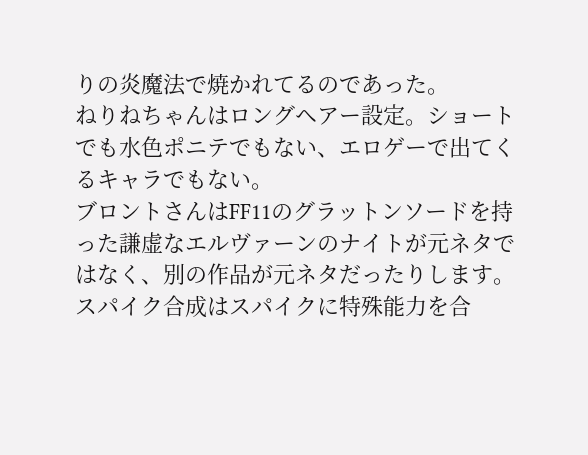りの炎魔法で焼かれてるのであった。
ねりねちゃんはロングヘアー設定。ショートでも水色ポニテでもない、エロゲーで出てくるキャラでもない。
ブロントさんはFF11のグラットンソードを持った謙虚なエルヴァーンのナイトが元ネタではなく、別の作品が元ネタだったりします。
スパイク合成はスパイクに特殊能力を合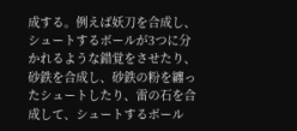成する。例えば妖刀を合成し、シュートするボールが3つに分かれるような錯覚をさせたり、砂鉄を合成し、砂鉄の粉を纏ったシュートしたり、雷の石を合成して、シュートするボール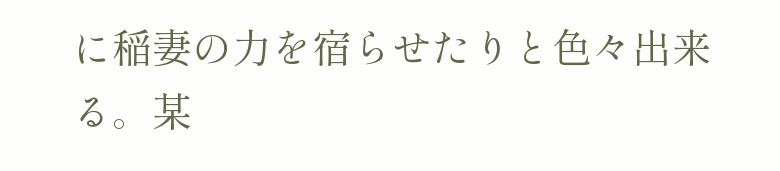に稲妻の力を宿らせたりと色々出来る。某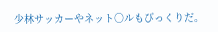少林サッカーやネット○ルもびっくりだ。